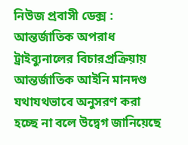নিউজ প্রবাসী ডেক্স :
আন্তর্জাতিক অপরাধ ট্রাইব্যুনালের বিচারপ্রক্রিয়ায় আন্তর্জাতিক আইনি মানদণ্ড যথাযথভাবে অনুসরণ করা হচ্ছে না বলে উদ্বেগ জানিয়েছে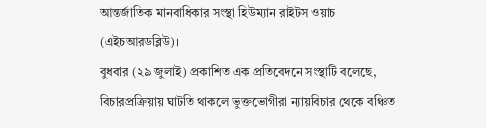আন্তর্জাতিক মানবাধিকার সংস্থা হিউম্যান রাইটস ওয়াচ (এইচআরডব্লিউ)।
বুধবার (২৯ জুলাই) প্রকাশিত এক প্রতিবেদনে সংস্থাটি বলেছে, বিচারপ্রক্রিয়ায় ঘাটতি থাকলে ভুক্তভোগীরা ন্যায়বিচার থেকে বঞ্চিত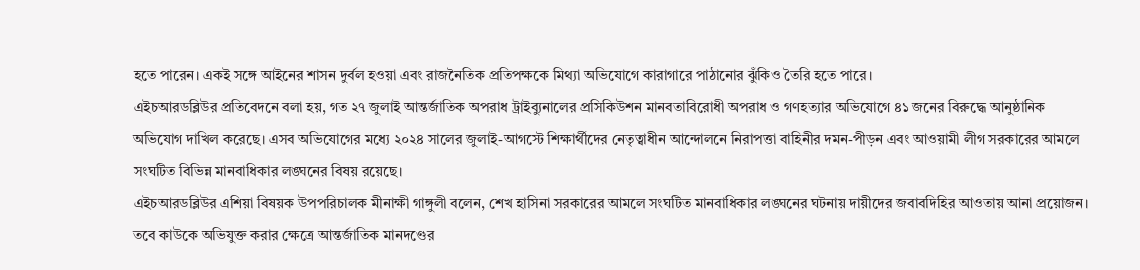হতে পারেন। একই সঙ্গে আইনের শাসন দুর্বল হওয়া এবং রাজনৈতিক প্রতিপক্ষকে মিথ্যা অভিযোগে কারাগারে পাঠানোর ঝুঁকিও তৈরি হতে পারে।
এইচআরডব্লিউর প্রতিবেদনে বলা হয়, গত ২৭ জুলাই আন্তর্জাতিক অপরাধ ট্রাইব্যুনালের প্রসিকিউশন মানবতাবিরোধী অপরাধ ও গণহত্যার অভিযোগে ৪১ জনের বিরুদ্ধে আনুষ্ঠানিক অভিযোগ দাখিল করেছে। এসব অভিযোগের মধ্যে ২০২৪ সালের জুলাই-আগস্টে শিক্ষার্থীদের নেতৃত্বাধীন আন্দোলনে নিরাপত্তা বাহিনীর দমন-পীড়ন এবং আওয়ামী লীগ সরকারের আমলে সংঘটিত বিভিন্ন মানবাধিকার লঙ্ঘনের বিষয় রয়েছে।
এইচআরডব্লিউর এশিয়া বিষয়ক উপপরিচালক মীনাক্ষী গাঙ্গুলী বলেন, শেখ হাসিনা সরকারের আমলে সংঘটিত মানবাধিকার লঙ্ঘনের ঘটনায় দায়ীদের জবাবদিহির আওতায় আনা প্রয়োজন। তবে কাউকে অভিযুক্ত করার ক্ষেত্রে আন্তর্জাতিক মানদণ্ডের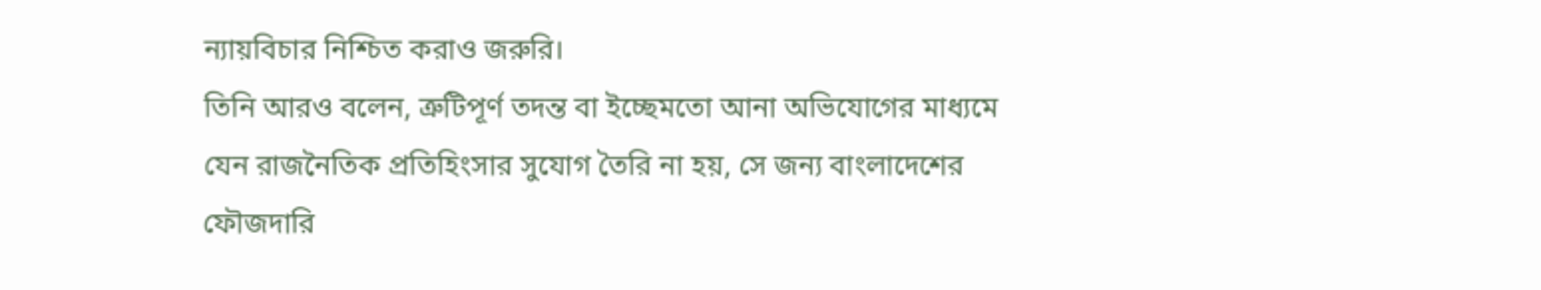ন্যায়বিচার নিশ্চিত করাও জরুরি।
তিনি আরও বলেন, ত্রুটিপূর্ণ তদন্ত বা ইচ্ছেমতো আনা অভিযোগের মাধ্যমে যেন রাজনৈতিক প্রতিহিংসার সুযোগ তৈরি না হয়, সে জন্য বাংলাদেশের ফৌজদারি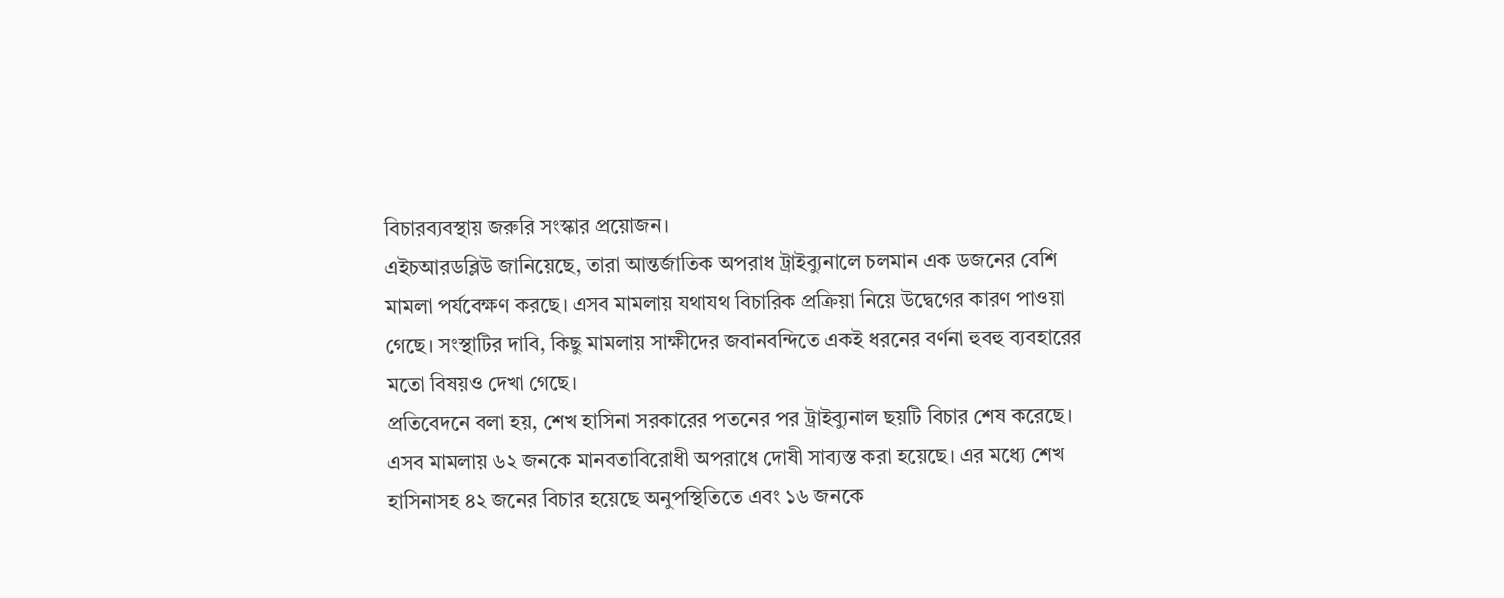বিচারব্যবস্থায় জরুরি সংস্কার প্রয়োজন।
এইচআরডব্লিউ জানিয়েছে, তারা আন্তর্জাতিক অপরাধ ট্রাইব্যুনালে চলমান এক ডজনের বেশি মামলা পর্যবেক্ষণ করছে। এসব মামলায় যথাযথ বিচারিক প্রক্রিয়া নিয়ে উদ্বেগের কারণ পাওয়া গেছে। সংস্থাটির দাবি, কিছু মামলায় সাক্ষীদের জবানবন্দিতে একই ধরনের বর্ণনা হুবহু ব্যবহারের মতো বিষয়ও দেখা গেছে।
প্রতিবেদনে বলা হয়, শেখ হাসিনা সরকারের পতনের পর ট্রাইব্যুনাল ছয়টি বিচার শেষ করেছে। এসব মামলায় ৬২ জনকে মানবতাবিরোধী অপরাধে দোষী সাব্যস্ত করা হয়েছে। এর মধ্যে শেখ হাসিনাসহ ৪২ জনের বিচার হয়েছে অনুপস্থিতিতে এবং ১৬ জনকে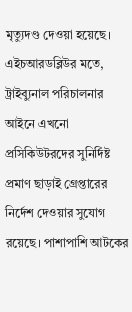মৃত্যুদণ্ড দেওয়া হয়েছে।
এইচআরডব্লিউর মতে, ট্রাইব্যুনাল পরিচালনার আইনে এখনো প্রসিকিউটরদের সুনির্দিষ্ট প্রমাণ ছাড়াই গ্রেপ্তারের নির্দেশ দেওয়ার সুযোগ রয়েছে। পাশাপাশি আটকের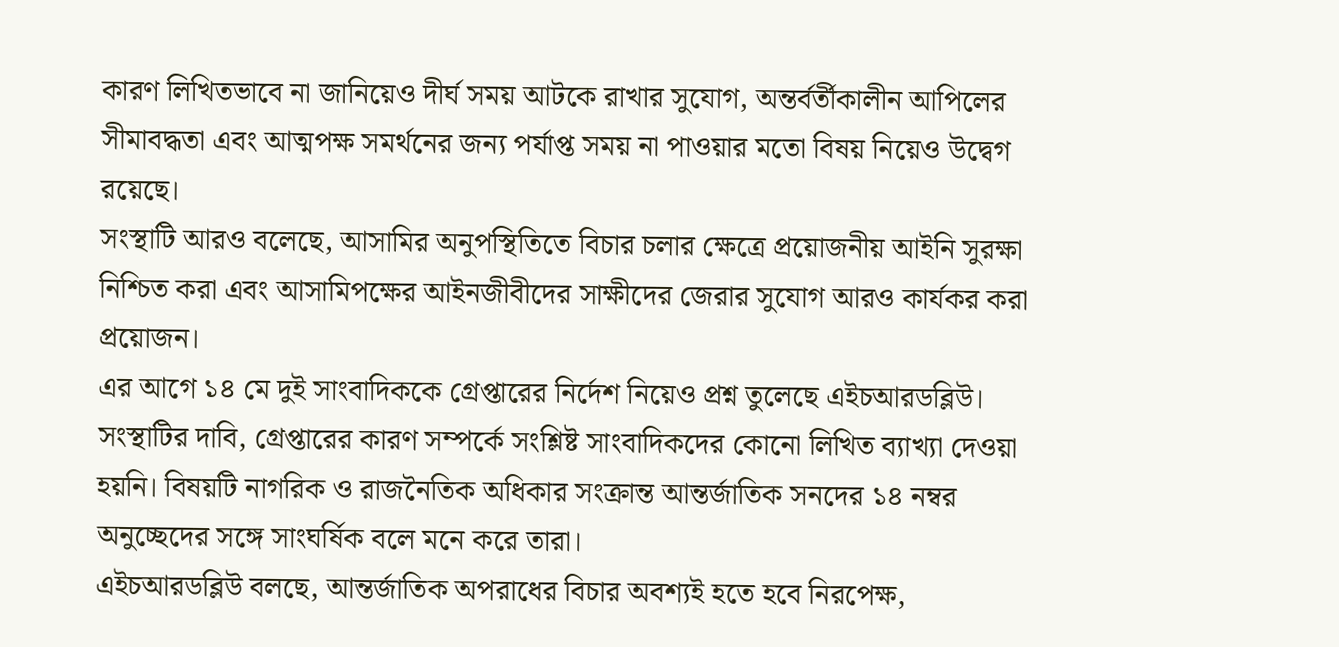কারণ লিখিতভাবে না জানিয়েও দীর্ঘ সময় আটকে রাখার সুযোগ, অন্তর্বর্তীকালীন আপিলের সীমাবদ্ধতা এবং আত্মপক্ষ সমর্থনের জন্য পর্যাপ্ত সময় না পাওয়ার মতো বিষয় নিয়েও উদ্বেগ রয়েছে।
সংস্থাটি আরও বলেছে, আসামির অনুপস্থিতিতে বিচার চলার ক্ষেত্রে প্রয়োজনীয় আইনি সুরক্ষা নিশ্চিত করা এবং আসামিপক্ষের আইনজীবীদের সাক্ষীদের জেরার সুযোগ আরও কার্যকর করা প্রয়োজন।
এর আগে ১৪ মে দুই সাংবাদিককে গ্রেপ্তারের নির্দেশ নিয়েও প্রশ্ন তুলেছে এইচআরডব্লিউ। সংস্থাটির দাবি, গ্রেপ্তারের কারণ সম্পর্কে সংশ্লিষ্ট সাংবাদিকদের কোনো লিখিত ব্যাখ্যা দেওয়া হয়নি। বিষয়টি নাগরিক ও রাজনৈতিক অধিকার সংক্রান্ত আন্তর্জাতিক সনদের ১৪ নম্বর অনুচ্ছেদের সঙ্গে সাংঘর্ষিক বলে মনে করে তারা।
এইচআরডব্লিউ বলছে, আন্তর্জাতিক অপরাধের বিচার অবশ্যই হতে হবে নিরপেক্ষ,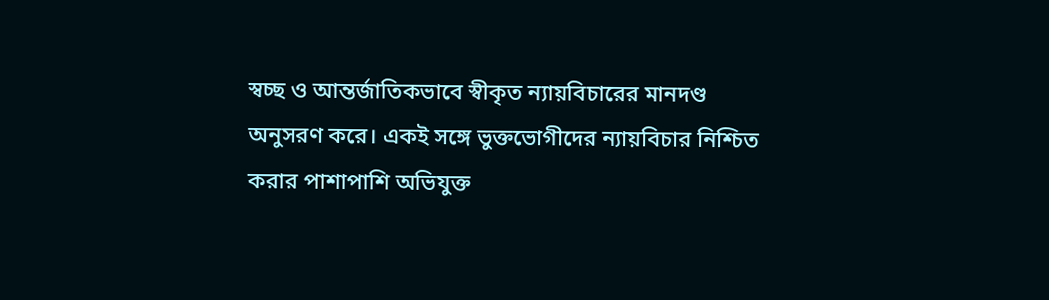স্বচ্ছ ও আন্তর্জাতিকভাবে স্বীকৃত ন্যায়বিচারের মানদণ্ড অনুসরণ করে। একই সঙ্গে ভুক্তভোগীদের ন্যায়বিচার নিশ্চিত করার পাশাপাশি অভিযুক্ত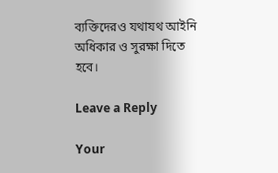ব্যক্তিদেরও যথাযথ আইনি অধিকার ও সুরক্ষা দিতে হবে।

Leave a Reply

Your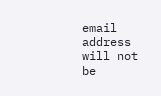email address will not be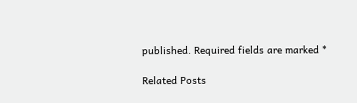published. Required fields are marked *

Related Posts